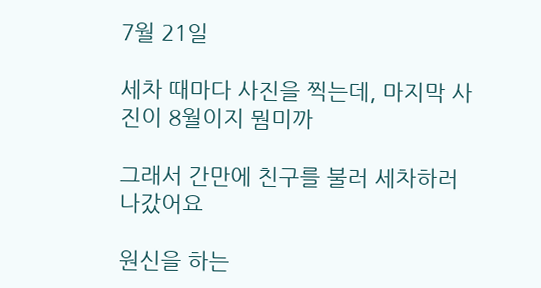7월 21일

세차 때마다 사진을 찍는데, 마지막 사진이 8월이지 뭠미까

그래서 간만에 친구를 불러 세차하러 나갔어요

원신을 하는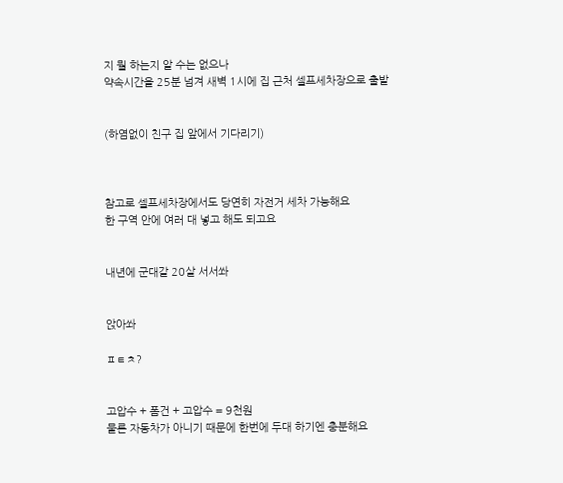지 뭘 하는지 알 수는 없으나
약속시간을 25분 넘겨 새벽 1시에 집 근처 셀프세차장으로 출발


(하염없이 친구 집 앞에서 기다리기)



참고로 셀프세차장에서도 당연히 자전거 세차 가능해요
한 구역 안에 여러 대 넣고 해도 되고요


내년에 군대갈 20살 서서쏴


앉아쏴

ㅍㅌㅊ?


고압수 + 폼건 + 고압수 = 9천원
물론 자동차가 아니기 때문에 한번에 두대 하기엔 충분해요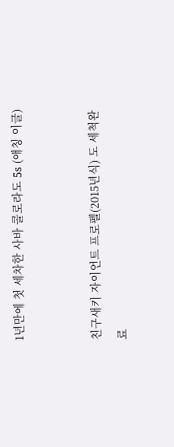1년만에 첫 세차한 사바 콜로라도 5s (애칭 이글)


친구새키 자이언트 프로펠(2015년식) 도 세척완료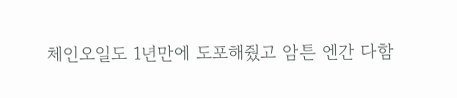체인오일도 1년만에 도포해줬고 암튼 엔간 다함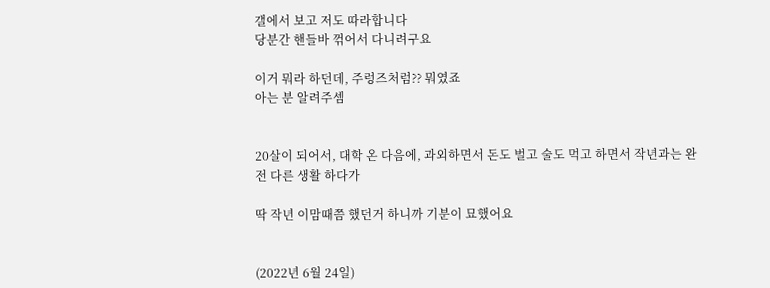갤에서 보고 저도 따라합니다
당분간 핸들바 꺾어서 다니려구요

이거 뭐라 하던데, 주렁즈처럼?? 뭐였죠
아는 분 알려주셈


20살이 되어서, 대학 온 다음에, 과외하면서 돈도 벌고 술도 먹고 하면서 작년과는 완전 다른 생활 하다가

딱 작년 이맘때쯤 했던거 하니까 기분이 묘했어요


(2022년 6월 24일)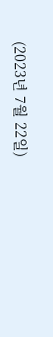(2023년 7월 22일)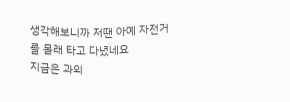생각해보니까 저땐 아예 자전거를 몰래 타고 다녔네요
지금은 과외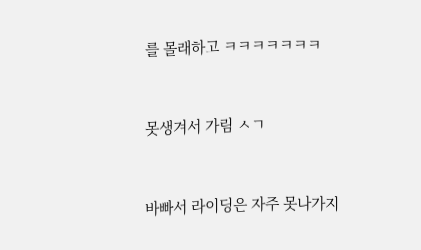를 몰래하고 ㅋㅋㅋㅋㅋㅋㅋ


못생겨서 가림 ㅅㄱ


바빠서 라이딩은 자주 못나가지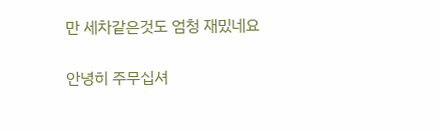만 세차같은것도 엄청 재밌네요

안녕히 주무십셔